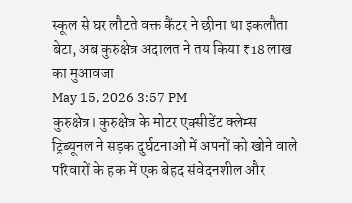स्कूल से घर लौटते वक्त कैंटर ने छीना था इकलौता बेटा, अब कुरुक्षेत्र अदालत ने तय किया ₹18 लाख का मुआवजा
May 15, 2026 3:57 PM
कुरुक्षेत्र। कुरुक्षेत्र के मोटर एक्सीडेंट क्लेम्स ट्रिब्यूनल ने सड़क दुर्घटनाओं में अपनों को खोने वाले परिवारों के हक में एक बेहद संवेदनशील और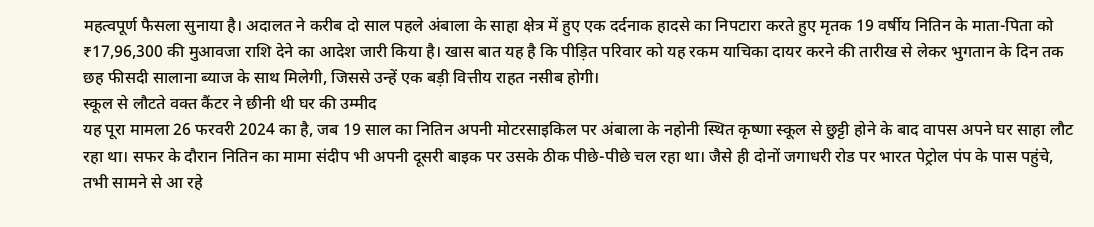महत्वपूर्ण फैसला सुनाया है। अदालत ने करीब दो साल पहले अंबाला के साहा क्षेत्र में हुए एक दर्दनाक हादसे का निपटारा करते हुए मृतक 19 वर्षीय नितिन के माता-पिता को ₹17,96,300 की मुआवजा राशि देने का आदेश जारी किया है। खास बात यह है कि पीड़ित परिवार को यह रकम याचिका दायर करने की तारीख से लेकर भुगतान के दिन तक छह फीसदी सालाना ब्याज के साथ मिलेगी, जिससे उन्हें एक बड़ी वित्तीय राहत नसीब होगी।
स्कूल से लौटते वक्त कैंटर ने छीनी थी घर की उम्मीद
यह पूरा मामला 26 फरवरी 2024 का है, जब 19 साल का नितिन अपनी मोटरसाइकिल पर अंबाला के नहोनी स्थित कृष्णा स्कूल से छुट्टी होने के बाद वापस अपने घर साहा लौट रहा था। सफर के दौरान नितिन का मामा संदीप भी अपनी दूसरी बाइक पर उसके ठीक पीछे-पीछे चल रहा था। जैसे ही दोनों जगाधरी रोड पर भारत पेट्रोल पंप के पास पहुंचे, तभी सामने से आ रहे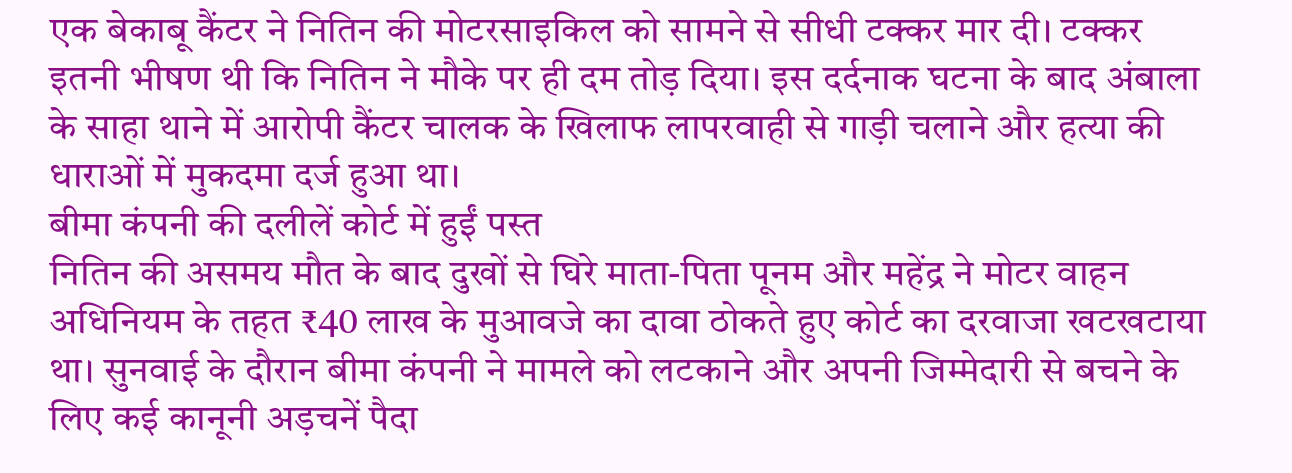एक बेकाबू कैंटर ने नितिन की मोटरसाइकिल को सामने से सीधी टक्कर मार दी। टक्कर इतनी भीषण थी कि नितिन ने मौके पर ही दम तोड़ दिया। इस दर्दनाक घटना के बाद अंबाला के साहा थाने में आरोपी कैंटर चालक के खिलाफ लापरवाही से गाड़ी चलाने और हत्या की धाराओं में मुकदमा दर्ज हुआ था।
बीमा कंपनी की दलीलें कोर्ट में हुईं पस्त
नितिन की असमय मौत के बाद दुखों से घिरे माता-पिता पूनम और महेंद्र ने मोटर वाहन अधिनियम के तहत ₹40 लाख के मुआवजे का दावा ठोकते हुए कोर्ट का दरवाजा खटखटाया था। सुनवाई के दौरान बीमा कंपनी ने मामले को लटकाने और अपनी जिम्मेदारी से बचने के लिए कई कानूनी अड़चनें पैदा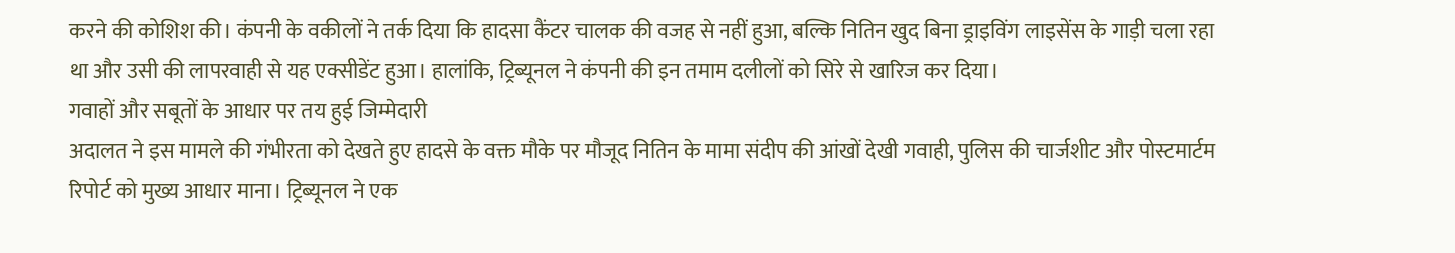करने की कोशिश की। कंपनी के वकीलों ने तर्क दिया कि हादसा कैंटर चालक की वजह से नहीं हुआ, बल्कि नितिन खुद बिना ड्राइविंग लाइसेंस के गाड़ी चला रहा था और उसी की लापरवाही से यह एक्सीडेंट हुआ। हालांकि, ट्रिब्यूनल ने कंपनी की इन तमाम दलीलों को सिरे से खारिज कर दिया।
गवाहों और सबूतों के आधार पर तय हुई जिम्मेदारी
अदालत ने इस मामले की गंभीरता को देखते हुए हादसे के वक्त मौके पर मौजूद नितिन के मामा संदीप की आंखों देखी गवाही, पुलिस की चार्जशीट और पोस्टमार्टम रिपोर्ट को मुख्य आधार माना। ट्रिब्यूनल ने एक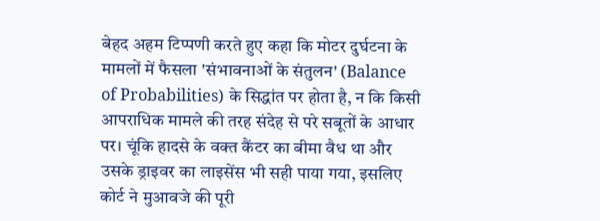बेहद अहम टिप्पणी करते हुए कहा कि मोटर दुर्घटना के मामलों में फैसला 'संभावनाओं के संतुलन' (Balance of Probabilities) के सिद्धांत पर होता है, न कि किसी आपराधिक मामले की तरह संदेह से परे सबूतों के आधार पर। चूंकि हादसे के वक्त कैंटर का बीमा वैध था और उसके ड्राइवर का लाइसेंस भी सही पाया गया, इसलिए कोर्ट ने मुआवजे की पूरी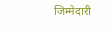जिम्मेदारी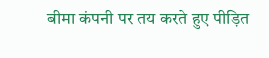बीमा कंपनी पर तय करते हुए पीड़ित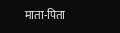माता-पिता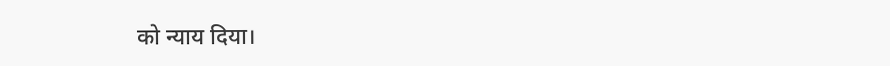को न्याय दिया।